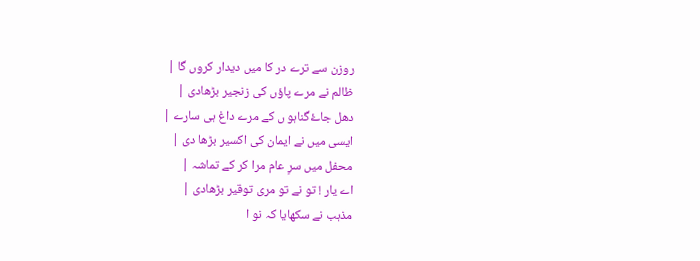روزن سے ترے در کا میں دیدار کروں گا |
ظالم نے مرے پاؤں کی زنجیر بڑھادی |
دھل جاۓگناہو ں کے مرے داغ ہی سارے |
ایسی میں نے ایمان کی اکسیر بڑھا دی |
محفل میں سرِ عام مرا کر کے تماشہ |
اے یار ! تو نے تو مری توقیر بڑھادی |
مذہب نے سکھایا کہ نو ا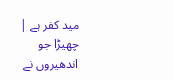مید کفر ہے |
چھیڑا جو اندھیروں نے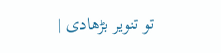تو تنویر بڑھادی |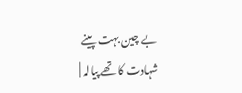بے چین بہت پینے شہادت کا تھے پیالہ |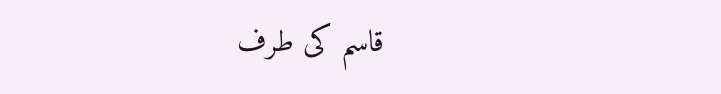قاسم کی طرف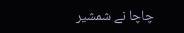چاچا نے شمشیر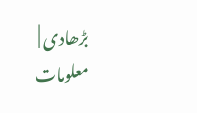بڑھادی |
معلومات